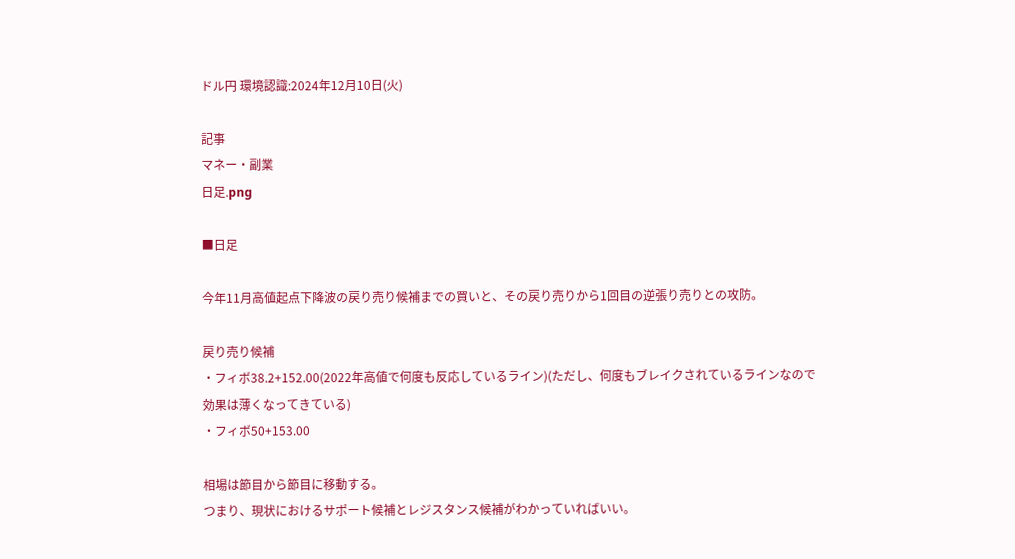ドル円 環境認識:2024年12月10日(火)

記事
マネー・副業
日足.png

■日足

今年11月高値起点下降波の戻り売り候補までの買いと、その戻り売りから1回目の逆張り売りとの攻防。

戻り売り候補
・フィボ38.2+152.00(2022年高値で何度も反応しているライン)(ただし、何度もブレイクされているラインなので効果は薄くなってきている)
・フィボ50+153.00

相場は節目から節目に移動する。
つまり、現状におけるサポート候補とレジスタンス候補がわかっていればいい。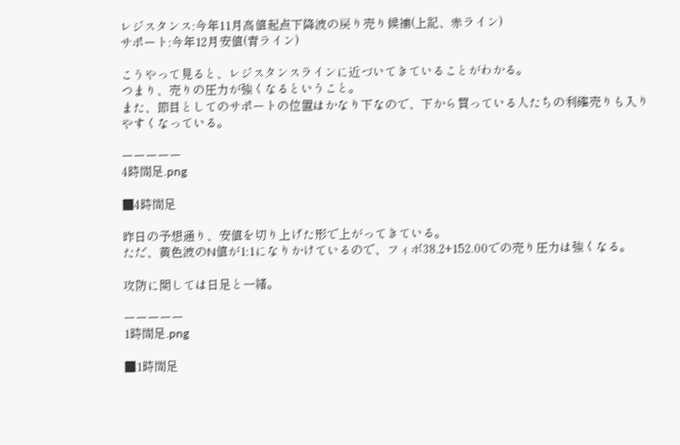レジスタンス:今年11月高値起点下降波の戻り売り候補(上記、赤ライン)
サポート:今年12月安値(青ライン)

こうやって見ると、レジスタンスラインに近づいてきていることがわかる。
つまり、売りの圧力が強くなるということ。
また、節目としてのサポートの位置はかなり下なので、下から買っている人たちの利確売りも入りやすくなっている。

ーーーーー
4時間足.png

■4時間足

昨日の予想通り、安値を切り上げた形で上がってきている。
ただ、黄色波のN値が1:1になりかけているので、フィボ38.2+152.00での売り圧力は強くなる。

攻防に関しては日足と一緒。

ーーーーー
1時間足.png

■1時間足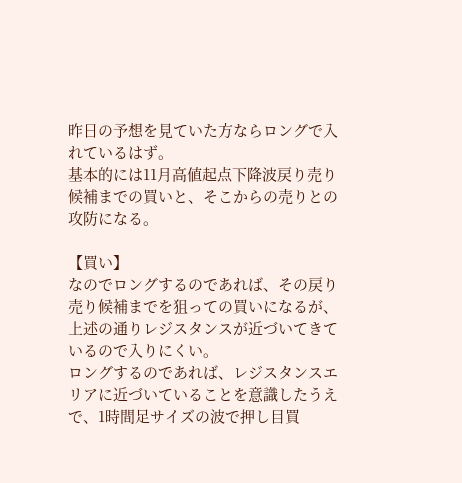昨日の予想を見ていた方ならロングで入れているはず。
基本的には11月高値起点下降波戻り売り候補までの買いと、そこからの売りとの攻防になる。

【買い】
なのでロングするのであれば、その戻り売り候補までを狙っての買いになるが、上述の通りレジスタンスが近づいてきているので入りにくい。
ロングするのであれば、レジスタンスエリアに近づいていることを意識したうえで、1時間足サイズの波で押し目買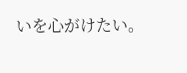いを心がけたい。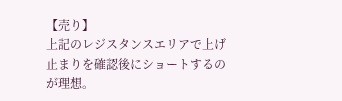【売り】
上記のレジスタンスエリアで上げ止まりを確認後にショートするのが理想。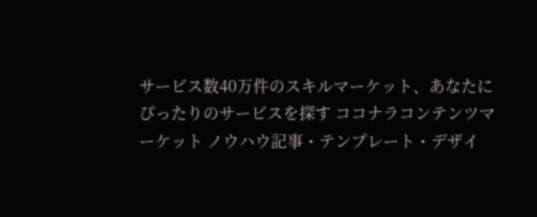サービス数40万件のスキルマーケット、あなたにぴったりのサービスを探す ココナラコンテンツマーケット ノウハウ記事・テンプレート・デザイ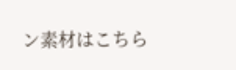ン素材はこちら